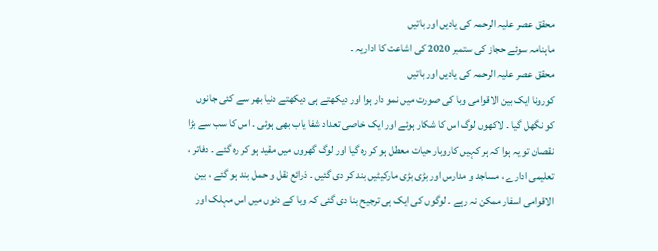محقق عصر علیہ الرحمہ کی یادیں اور باتیں
ماہنامہ سوئے حجاز کی ستمبر 2020 کی اشاعت کا اداریہ ۔
محقق عصر علیہ الرحمہ کی یادیں اور باتیں
کورونا ایک بین الاقوامی وبا کی صورت میں نمو دار ہوا اور دیکھتے ہی دیکھتے دنیا بھر سے کئی جانوں کو نگھل گیا ۔ لاکھوں لوگ اس کا شکار ہوئے اور ایک خاصی تعداد شفا یاب بھی ہوئی ۔ اس کا سب سے بڑا نقصان تو یہ ہوا کہ ہر کہیں کاروبار حیات معطل ہو کر رہ گیا اور لوگ گھروں میں مقید ہو کر رہ گئے ۔ دفاتر ، تعلیمی ادارے ، مساجد و مدارس اور بڑی بڑی مارکیٹیں بند کر دی گئیں ۔ ذرائع نقل و حمل بند ہو گئے ، بین الاقوامی اسفار ممکن نہ رہے ۔ لوگوں کی ایک ہی ترجیح بنا دی گئی کہ وبا کے دنوں میں اس مہلک اور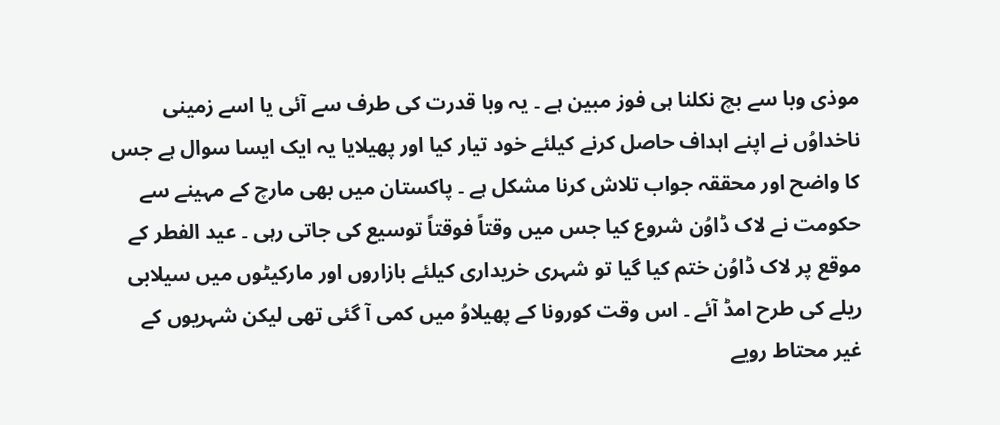موذی وبا سے بچ نکلنا ہی فوز مبین ہے ۔ یہ وبا قدرت کی طرف سے آئی یا اسے زمینی ناخداوُں نے اپنے اہداف حاصل کرنے کیلئے خود تیار کیا اور پھیلایا یہ ایک ایسا سوال ہے جس کا واضح اور محققہ جواب تلاش کرنا مشکل ہے ۔ پاکستان میں بھی مارچ کے مہینے سے حکومت نے لاک ڈاوُن شروع کیا جس میں وقتاً فوقتاً توسیع کی جاتی رہی ۔ عید الفطر کے موقع پر لاک ڈاوُن ختم کیا گیا تو شہری خریداری کیلئے بازاروں اور مارکیٹوں میں سیلابی ریلے کی طرح امڈ آئے ۔ اس وقت کورونا کے پھیلاوُ میں کمی آ گئی تھی لیکن شہریوں کے غیر محتاط رویے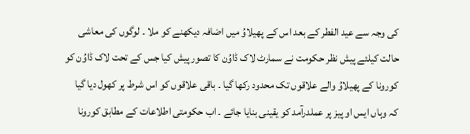کی وجہ سے عید الفطر کے بعد اس کے پھیلاوُ میں اضافہ دیکھنے کو ملا ۔ لوگوں کی معاشی حالت کیلئے پیش نظر حکومت نے سمارٹ لاک ڈاوُن کا تصور پیش کیا جس کے تحت لاک ڈاوُن کو کورونا کے پھیلاوُ والے علاقوں تک محدود رکھا گیا ۔ باقی علاقوں کو اس شرط پر کھول دیا گیا کہ وہاں ایس او پیز پر عملدرآمد کو یقینی بنایا جائے ۔ اب حکومتی اطلاعات کے مطابق کورونا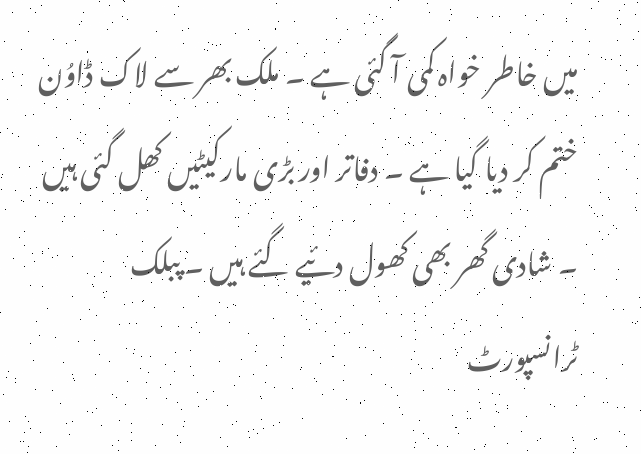میں خاطر خواہ کمی آ گئی ہے ۔ ملک بھر سے لاک ڈاوُن ختم کر دیا گیا ہے ۔ دفاتر اور بڑی مارکیٹیں کھل گئی ہیں ۔ شادی گھر بھی کھول دئیے گئے ہیں ۔ پبلک ٹرانسپورٹ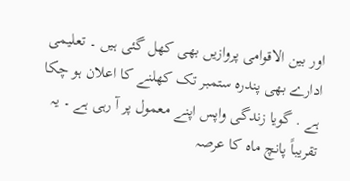اور بین الاقوامی پروازیں بھی کھل گئی ہیں ۔ تعلیمی ادارے بھی پندرہ ستمبر تک کھلنے کا اعلان ہو چکا ہے . گویا زندگی واپس اپنے معمول پر آ رہی ہے ۔ یہ تقریباً پانچ ماہ کا عرصہ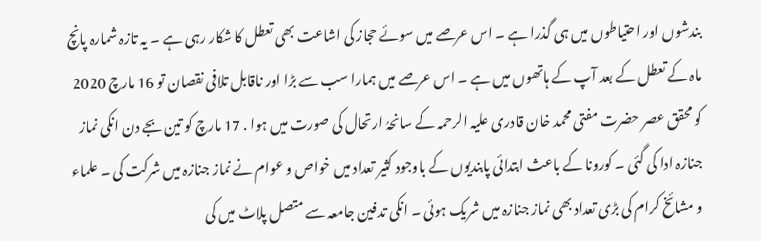بندشوں اور احتیاطوں میں ہی گذرا ہے ۔ اس عرصے میں سوئے حجاز کی اشاعت بھی تعطل کا شکار رہی ہے ۔ یہ تازہ شمارہ پانچ ماہ کے تعطل کے بعد آپ کے ہاتھوں میں ہے ۔ اس عرصے میں ہمارا سب سے بڑا اور ناقابل تلافی نقصان تو 16 مارچ 2020 کو محقق عصر حضرت مفتی محمد خان قادری علیہ الرحمہ کے سانحہُ ارتحال کی صورت میں ہوا . 17 مارچ کو تین بجے دن انکی نماز جنازہ ادا کی گئی ۔ کورونا کے باعث ابتدائی پابندیوں کے باوجود کثیر تعداد میں خواص و عوام نے نماز جنازہ میں شرکت کی ۔ علماء و مشائخ کرام کی بڑی تعداد بھی نماز جنازہ میں شریک ہوئی ۔ انکی تدفین جامعہ سے متصل پلاٹ میں کی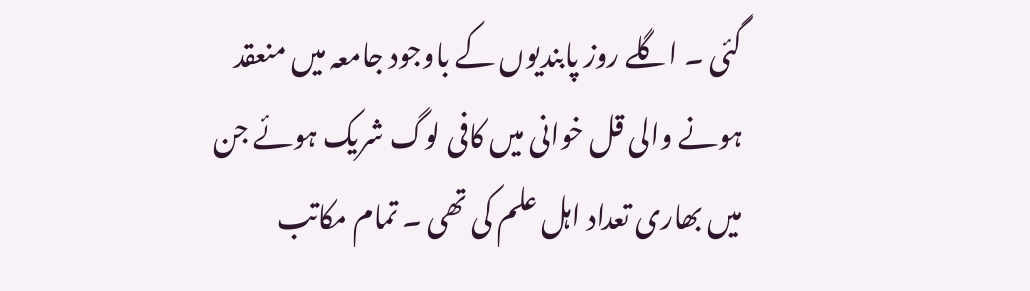گئی ۔ اگلے روز پابندیوں کے باوجود جامعہ میں منعقد ہونے والی قل خوانی میں کافی لوگ شریک ہوئے جن میں بھاری تعداد اہل علم کی تھی ۔ تمام مکاتب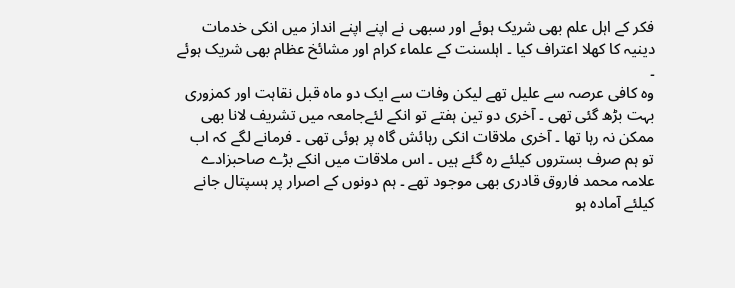فکر کے اہل علم بھی شریک ہوئے اور سبھی نے اپنے اپنے انداز میں انکی خدمات دینیہ کا کھلا اعتراف کیا ۔ اہلسنت کے علماء کرام اور مشائخ عظام بھی شریک ہوئے ۔
وہ کافی عرصہ سے علیل تھے لیکن وفات سے ایک دو ماہ قبل نقاہت اور کمزوری بہت بڑھ گئی تھی ۔ آخری دو تین ہفتے تو انکے لئےجامعہ میں تشریف لانا بھی ممکن نہ رہا تھا ۔ آخری ملاقات انکی رہائش گاہ پر ہوئی تھی ۔ فرمانے لگے کہ اب تو ہم صرف بستروں کیلئے رہ گئے ہیں ۔ اس ملاقات میں انکے بڑے صاحبزادے علامہ محمد فاروق قادری بھی موجود تھے ۔ ہم دونوں کے اصرار پر ہسپتال جانے کیلئے آمادہ ہو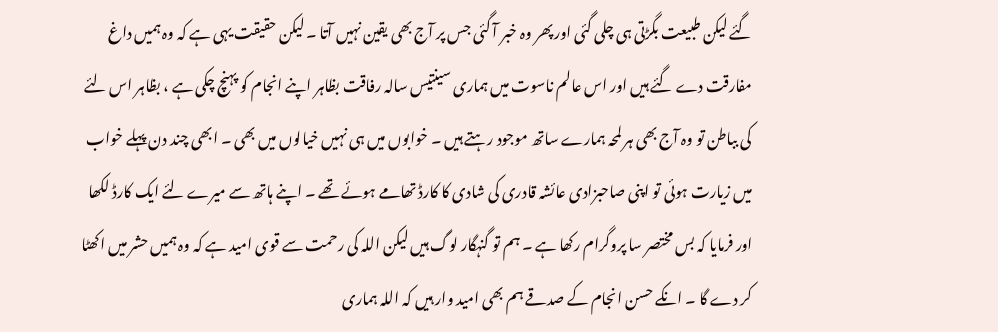گئے لیکن طبیعت بگڑتی ہی چلی گئی اور پھر وہ خبر آ گئی جس پر آج بھی یقین نہیں آتا ۔ لیکن حقیقت یہی ہے کہ وہ ہمیں داغ مفارقت دے گئے ہیں اور اس عالم ناسوت میں ہماری سینتیس سالہ رفاقت بظاہر اپنے انجام کو پہنچ چکی ہے ، بظاہر اس لئے کی بباطن تو وہ آج بھی ہر لمحہ ہمارے ساتھ موجود رہتے ہیں ۔ خوابوں میں ہی نہیں خیالوں میں بھی ۔ ابھی چند دن پہلے خواب میں زیارت ہوئی تو اپنی صاحبزادی عائشہ قادری کی شادی کا کارڈ تھامے ہوئے تھے ۔ اپنے ہاتھ سے میرے لئے ایک کارڈ لکھا اور فرمایا کہ بس مختصر سا پروگرام رکھا ہے ۔ ہم تو گنہگار لوگ ہیں لیکن اللہ کی رحمت سے قوی امید ہے کہ وہ ہمیں حشر میں اکھٹا کر دے گا ۔ انکے حسن انجام کے صدقے ہم بھی امید وار ہیں کہ اللہ ہماری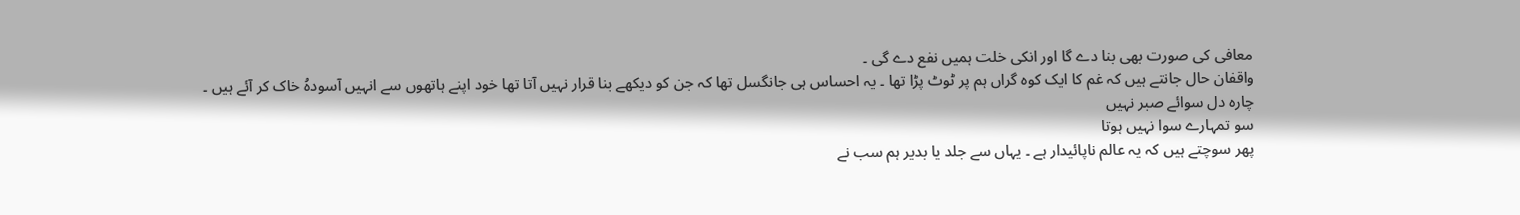معافی کی صورت بھی بنا دے گا اور انکی خلت ہمیں نفع دے گی ۔
واقفان حال جانتے ہیں کہ غم کا ایک کوہ گراں ہم پر ٹوٹ پڑا تھا ۔ یہ احساس ہی جانگسل تھا کہ جن کو دیکھے بنا قرار نہیں آتا تھا خود اپنے ہاتھوں سے انہیں آسودہُ خاک کر آئے ہیں ۔
چارہ دل سوائے صبر نہیں
سو تمہارے سوا نہیں ہوتا
پھر سوچتے ہیں کہ یہ عالم ناپائیدار ہے ۔ یہاں سے جلد یا بدیر ہم سب نے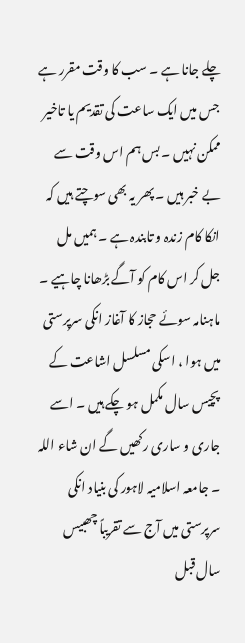چلے جانا ہے ۔ سب کا وقت مقرر ہے جس میں ایک ساعت کی تقدیم یا تاخیر ممکن نہیں ۔ بس ہم اس وقت سے بے خبر ہیں ۔ پھر یہ بھی سوچتے ہیں کہ انکا کام زندہ و تابندہ ہے ۔ ہمیں مل جل کر اس کام کو آگے بڑھانا چاہیے ۔ ماہنامہ سوئے حجاز کا آغاز انکی سرپرستی میں ہوا ، اسکی مسلسل اشاعت کے پچیس سال مکمل ہو چکے ہیں ۔ اسے جاری و ساری رکھیں گے ان شاء اللہ ۔ جامعہ اسلامیہ لاہور کی بنیاد انکی سرپرستی میں آج سے تقریباً چھبیس سال قبل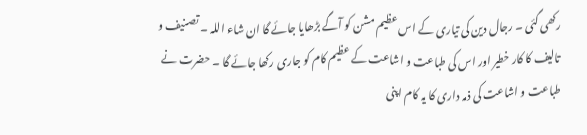رکھی گئی ۔ رجال دین کی تیاری کے اس عظیم مشن کو آگے بڑھایا جائے گا ان شاء اللہ ۔ تصنیف و تالیف کا کار خطیر اور اس کی طباعت و اشاعت کے عظیم کام کو جاری رکھا جائے گا ۔ حضرت نے طباعت و اشاعت کی ذمہ داری کا یہ کام اپنی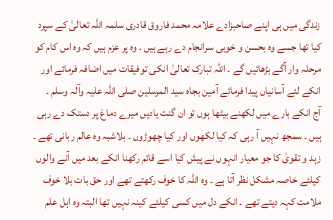زندگی میں ہی اپنے صاحبزادے علامہ محمد فاروق قادری سلمہ اللہ تعالیٰ کے سپرد کیا تھا جسے وہ بحسن و خوبی سرانجام دے رہے ہیں . وہ پر عزم ہیں کہ وہ اس کام کو مرحلہ وار آگے بڑھائیں گے ۔ اللہ تبارک تعالیٰ انکی توفیقات میں اضافہ فرمائے اور انکے لئے آسانیاں پیدا فرمائے آمین بجاہ سید المرسلین صلی اللہ علیہ وآلہ وسلم ۔
آج انکے بارے میں لکھنے بیٹھا ہوں تو ان گنت یادیں میرے دماغ پر دستک دے رہی ہیں ۔ سمجھ نہیں آ رہی کہ کیا لکھوں اور کیا چھوڑوں ۔ بلاشبہ وہ عالم ربانی تھے ۔ زہد و تقویٰ کا جو معیار انہوں نے پیش کیا اسے قائم رکھنا انکے بعد میں آنے والوں کیلئے خاصہ مشکل نظر آتا ہے ۔ وہ اللہ کا خوف رکھتے تھے اور حق بات بلا خوف ملامت کہہ دیتے تھے ۔ انکے دل میں کسی کیلئے کینہ نہیں تھا البتہ وہ اہل علم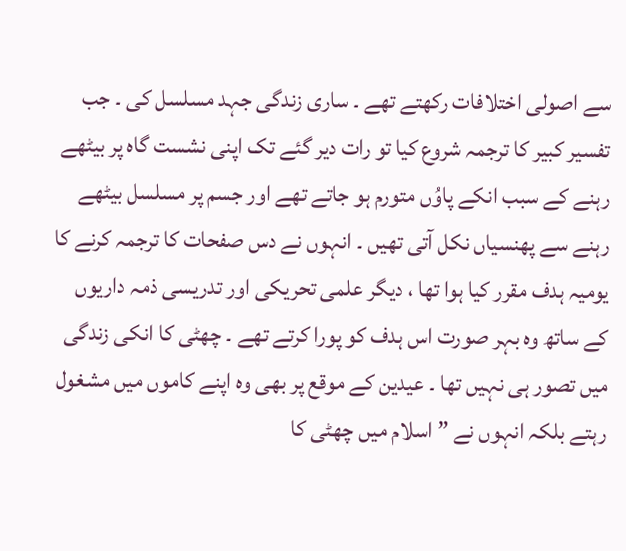سے اصولی اختلافات رکھتے تھے ۔ ساری زندگی جہد مسلسل کی ۔ جب تفسیر کبیر کا ترجمہ شروع کیا تو رات دیر گئے تک اپنی نشست گاہ پر بیٹھے رہنے کے سبب انکے پاوُں متورم ہو جاتے تھے اور جسم پر مسلسل بیٹھے رہنے سے پھنسیاں نکل آتی تھیں ۔ انہوں نے دس صفحات کا ترجمہ کرنے کا یومیہ ہدف مقرر کیا ہوا تھا ، دیگر علمی تحریکی اور تدریسی ذمہ داریوں کے ساتھ وہ بہر صورت اس ہدف کو پورا کرتے تھے ۔ چھٹی کا انکی زندگی میں تصور ہی نہیں تھا ۔ عیدین کے موقع پر بھی وہ اپنے کاموں میں مشغول رہتے بلکہ انہوں نے ” اسلام میں چھٹی کا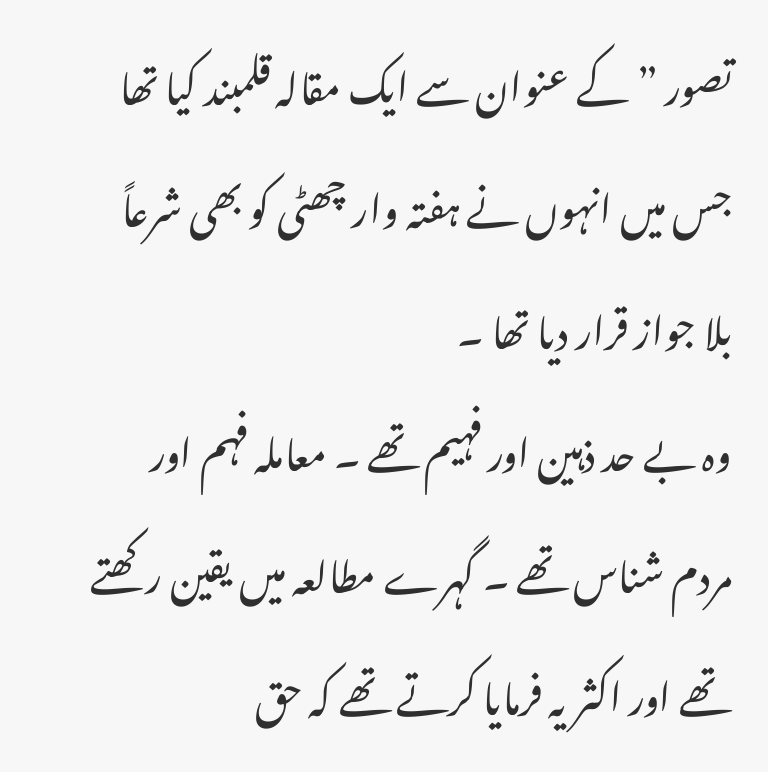تصور ” کے عنوان سے ایک مقالہ قلمبند کیا تھا جس میں انہوں نے ہفتہ وار چھٹی کو بھی شرعاً بلا جواز قرار دیا تھا ۔
وہ بے حد ذہین اور فہیم تھے ۔ معاملہ فہم اور مردم شناس تھے ۔ گہرے مطالعہ میں یقین رکھتے تھے اور اکثر یہ فرمایا کرتے تھے کہ حق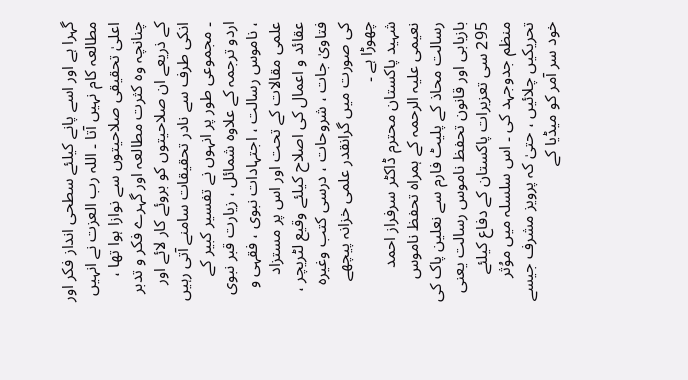گہرا ہے اور اسے پانے کیلئے سطحی انداز فکر اور مطالعہ کام نہیں آتا ۔ اللہ رب العزت نے انہیں اعلیٰ تحقیقی صلاحیتوں سے نوازا ہوا تھا ، چنانچہ وہ کثرت مطالعہ اور گہرے فکر و تدبر کے ذریعے ان صلاحیتوں کو بروئے کار لائے اور انکی طرف سے نادر تحقیقات سامنے آتی رہیں ۔ مجموعی طور پر انہوں نے تفسیر کبیر کے اردو ترجمہ کے علاوہ شمائل ، زیارت قبر نبوی ، ناموس رسالت ، اجتہادات نبوی ، فقہی و علمی مقالات کے تحت اور اس پر مستزاد عقائد و اعمال کی اصلاح کیلئے وقیع لٹریچر ، فتاویٰ جات ، شروحات ، درسی کتب وغیرہ کی صورت میں گرانقدر علمی خزانہ پیچھے چھوڑا ہے ۔
شہید پاکستان محترم ڈاکٹر سرفراز احمد نعیمی علیہ الرحمہ کے ہمراہ تحفظ ناموس رسالت محاذ کے پلیٹ فارم سے نعلین پاک کی بازیابی اور قانون تحفظ ناموس رسالت یعنی 295 سی تعزیرات پاکستان کے دفاع کیلئے منظم جدوجہد کی ۔ اس سلسلہ میں موُثر تحریکیں چلائیں ، حتیٰ کہ پرویز مشرف جیسے خود سر آمر کو میڈیا کے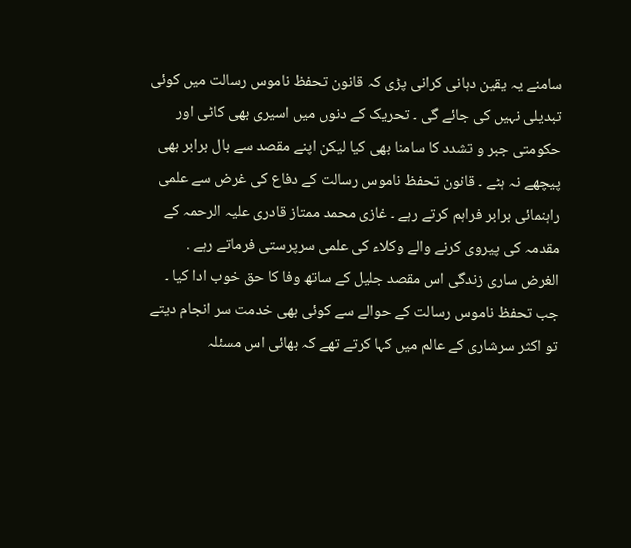سامنے یہ یقین دہانی کرانی پڑی کہ قانون تحفظ ناموس رسالت میں کوئی تبدیلی نہیں کی جائے گی ۔ تحریک کے دنوں میں اسیری بھی کاٹی اور حکومتی جبر و تشدد کا سامنا بھی کیا لیکن اپنے مقصد سے بال برابر بھی پیچھے نہ ہٹے ۔ قانون تحفظ ناموس رسالت کے دفاع کی غرض سے علمی راہنمائی برابر فراہم کرتے رہے ۔ غازی محمد ممتاز قادری علیہ الرحمہ کے مقدمہ کی پیروی کرنے والے وکلاء کی علمی سرپرستی فرماتے رہے . الغرض ساری زندگی اس مقصد جلیل کے ساتھ وفا کا حق خوب ادا کیا ۔ جب تحفظ ناموس رسالت کے حوالے سے کوئی بھی خدمت سر انجام دیتے تو اکثر سرشاری کے عالم میں کہا کرتے تھے کہ بھائی اس مسئلہ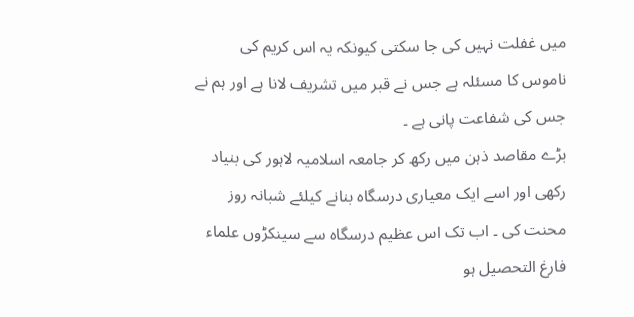میں غفلت نہیں کی جا سکتی کیونکہ یہ اس کریم کی ناموس کا مسئلہ ہے جس نے قبر میں تشریف لانا ہے اور ہم نے جس کی شفاعت پانی ہے ۔
بڑے مقاصد ذہن میں رکھ کر جامعہ اسلامیہ لاہور کی بنیاد رکھی اور اسے ایک معیاری درسگاہ بنانے کیلئے شبانہ روز محنت کی ۔ اب تک اس عظیم درسگاہ سے سینکڑوں علماء فارغ التحصیل ہو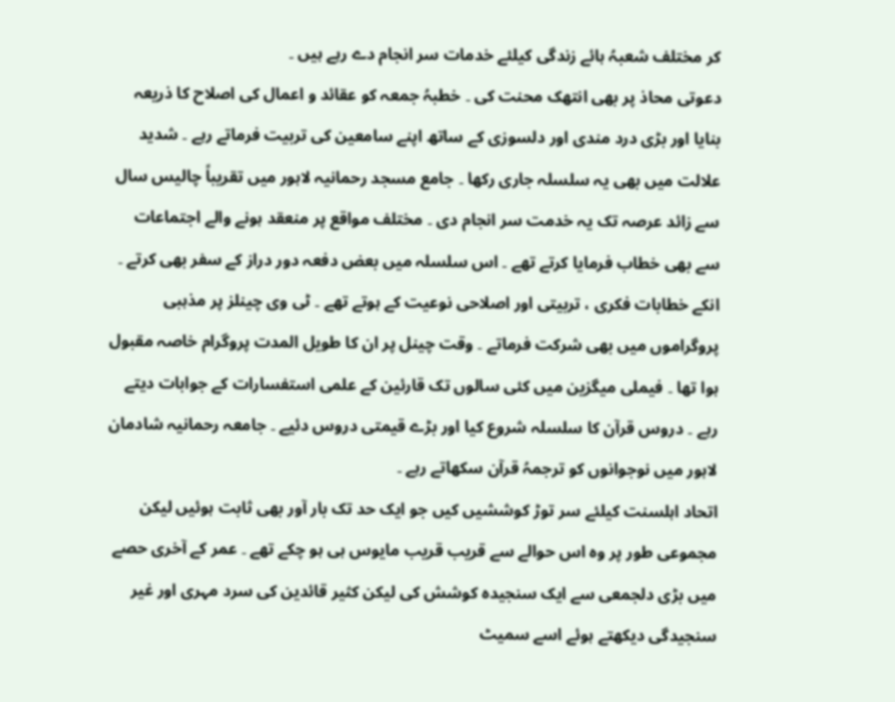کر مختلف شعبہُ ہائے زندگی کیلئے خدمات سر انجام دے رہے ہیں ۔
دعوتی محاذ پر بھی انتھک محنت کی ۔ خطبہُ جمعہ کو عقائد و اعمال کی اصلاح کا ذریعہ بنایا اور بڑی درد مندی اور دلسوزی کے ساتھ اپنے سامعین کی تربیت فرماتے رہے ۔ شدید علالت میں بھی یہ سلسلہ جاری رکھا ۔ جامع مسجد رحمانیہ لاہور میں تقریباً چالیس سال سے زائد عرصہ تک یہ خدمت سر انجام دی ۔ مختلف مواقع پر منعقد ہونے والے اجتماعات سے بھی خطاب فرمایا کرتے تھے ۔ اس سلسلہ میں بعض دفعہ دور دراز کے سفر بھی کرتے ۔ انکے خطابات فکری ، تربیتی اور اصلاحی نوعیت کے ہوتے تھے ۔ ٹی وی چینلز پر مذہبی پروگراموں میں بھی شرکت فرماتے ۔ وقت چینل پر ان کا طویل المدت پروگرام خاصہ مقبول ہوا تھا ۔ فیملی میگزین میں کئی سالوں تک قارئین کے علمی استفسارات کے جوابات دیتے رہے ۔ دروس قرآن کا سلسلہ شروع کیا اور بڑے قیمتی دروس دئیے ۔ جامعہ رحمانیہ شادمان لاہور میں نوجوانوں کو ترجمہُ قرآن سکھاتے رہے ۔
اتحاد اہلسنت کیلئے سر توڑ کوششیں کیں جو ایک حد تک بار آور بھی ثابت ہوئیں لیکن مجموعی طور پر وہ اس حوالے سے قریب قریب مایوس ہی ہو چکے تھے ۔ عمر کے آخری حصے میں بڑی دلجمعی سے ایک سنجیدہ کوشش کی لیکن کثیر قائدین کی سرد مہری اور غیر سنجیدگی دیکھتے ہوئے اسے سمیٹ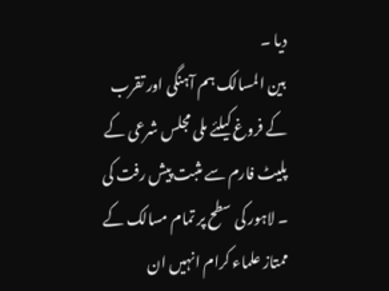دیا ۔
بین المسالک ہم آہنگی اور تقرب کے فروغ کیلئے ملی مجلس شرعی کے پلیٹ فارم سے مثبت پیش رفت کی ۔ لاہور کی سطح پر تمام مسالک کے ممتاز علماء کرام انہیں ان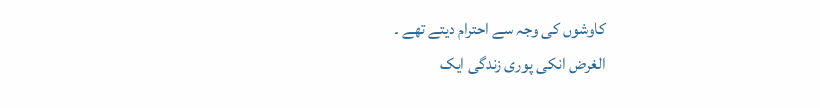کاوشوں کی وجہ سے احترام دیتے تھے ۔
الغرض انکی پوری زندگی ایک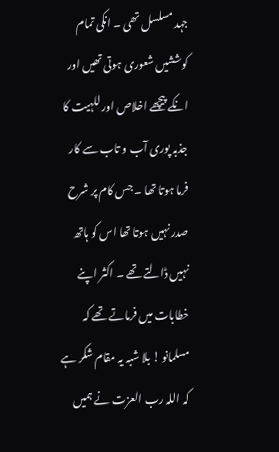جہد مسلسل تھی ۔ انکی تمام کوششیں شعوری ہوتی تھیں اور انکے پیچھے اخلاص اور للہیت کا جذبہ پوری آب و تاب سے کار فرما ہوتا تھا ۔ جس کام پر شرح صدر نہیں ہوتا تھا اس کو ہاتھ نہیں ڈالتے تھے ۔ اکثر اپنے خطابات میں فرماتے تھے کہ مسلمانو ! بلا شبہ یہ مقام شکر ہے کہ اللہ رب العزت نے ہمیں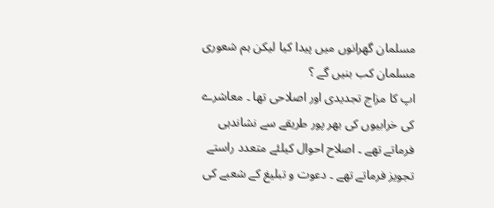مسلمان گھرانوں میں پیدا کیا لیکن ہم شعوری مسلمان کب بنیں گے ؟
اپ کا مزاج تجدیدی اور اصلاحی تھا ۔ معاشرے کی خرابیوں کی بھر پور طریقے سے نشاندہی فرماتے تھے ۔ اصلاح احوال کیلئے متعدد راستے تجویز فرماتے تھے ۔ دعوت و تبلیغ کے شعبے کی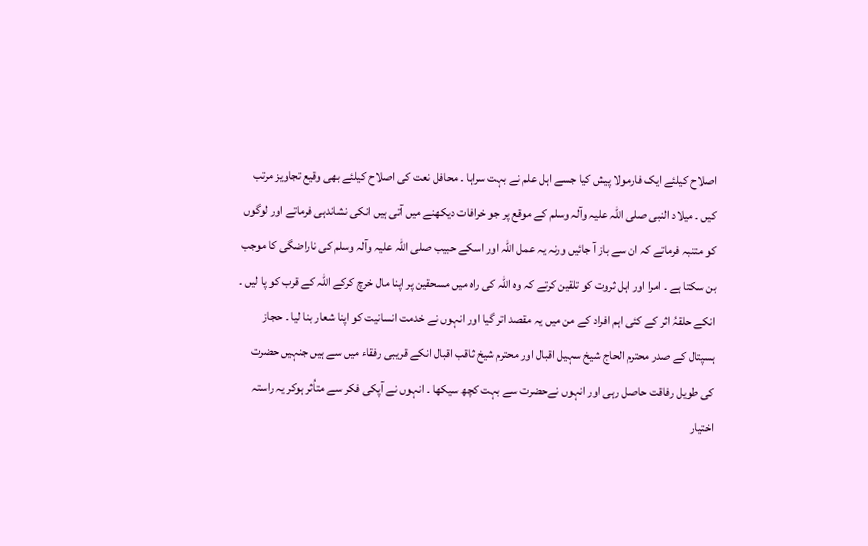اصلاح کیلئے ایک فارمولا پیش کیا جسے اہل علم نے بہت سراہا ۔ محافل نعت کی اصلاح کیلئے بھی وقیع تجاویز مرتب کیں ۔ میلاد النبی صلی اللہ علیہ وآلہ وسلم کے موقع پر جو خرافات دیکھنے میں آتی ہیں انکی نشاندہی فرماتے اور لوگوں کو متنبہ فرماتے کہ ان سے باز آ جائیں ورنہ یہ عمل اللہ اور اسکے حبیب صلی اللہ علیہ وآلہ وسلم کی ناراضگی کا موجب بن سکتا ہے ۔ امرا اور اہل ثروت کو تلقین کرتے کہ وہ اللہ کی راہ میں مسحقین پر اپنا مال خرچ کرکے اللہ کے قرب کو پا لیں ۔ انکے حلقہُ اثر کے کئی اہم افراد کے من میں یہ مقصد اتر گیا اور انہوں نے خدمت انسانیت کو اپنا شعار بنا لیا ۔ حجاز ہسپتال کے صدر محترم الحاج شیخ سہیل اقبال اور محترم شیخ ثاقب اقبال انکے قریبی رفقاء میں سے ہیں جنہیں حضرت کی طویل رفاقت حاصل رہی اور انہوں نےحضرت سے بہت کچھ سیکھا ۔ انہوں نے آپکی فکر سے متاُثر ہوکر یہ راستہ اختیار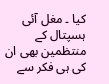کیا ۔ مغل آئی ہسپتال کے منتظمین بھی ان کی ہی فکر سے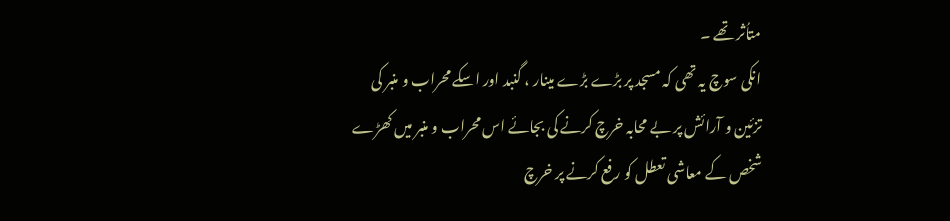متاُثر تھے ۔
انکی سوچ یہ تھی کہ مسجد پر بڑے بڑے مینار ، گنبد اور اسکے محراب و منبر کی تزئین و آرائش پر بے محابہ خرچ کرنے کی بجائے اس محراب و منبر میں کھڑے شخص کے معاشی تعطل کو رفع کرنے پر خرچ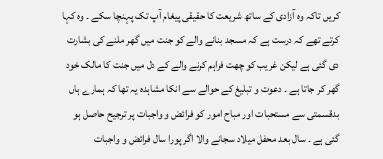کریں تاکہ وہ آزادی کے ساتھ شریعت کا حقیقی پیغام آپ تک پہنچا سکے ۔ وہ کہا کرتے تھے کہ درست ہے کہ مسجد بنانے والے کو جنت میں گھر ملنے کی بشارت دی گئی ہے لیکن غریب کو چھت فراہم کرنے والے کے دل میں جنت کا مالک خود گھر کر جاتا ہے ۔ دعوت و تبلیغ کے حوالے سے انکا مشاہدہ یہ تھا کہ ہمارے ہاں بدقسمتی سے مستحبات اور مباح امور کو فرائض و واجبات پر ترجیح حاصل ہو گئی ہے ۔ سال بعد محفل میلاد سجانے والا اگر پورا سال فرائض و واجبات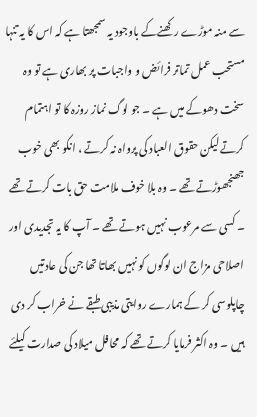سے منہ موڑے رکھنےکے باوجود یہ سمجھتا ہے کہ اس کا یہ تنہا مستحب عمل تماتر فرائض و واجبات پر بھاری ہے تو وہ سخت دھوکے میں ہے ۔ جو لوگ نماز روزہ کا تو اہتمام کرتے لیکن حقوق العباد کی پرواہ نہ کرتے ، انکو بھی خوب جھنجھوڑتے تھے ۔ وہ بلا خوف ملامت حق بات کرتے تھے ۔ کسی سے مرعوب نہیں ہوتے تھے ۔ آپ کا یہ تجدیدی اور اصلاحی مزاج ان لوگوں کو نہیں بھاتا تھا جن کی عادتیں چاپلوسی کر کے ہمارے روایتی مذیبی طبقے نے خراب کر دی ہیں ۔ وہ اکثر فرمایا کرتے تھے کہ محافل میلاد کی صدارت کیلئے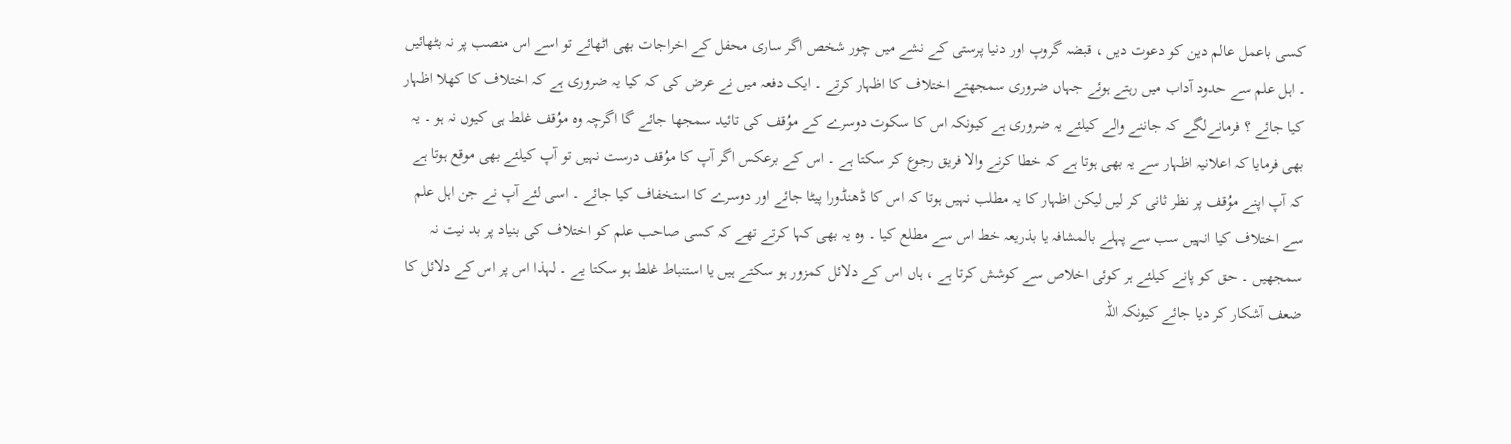کسی باعمل عالم دین کو دعوت دیں ، قبضہ گروپ اور دنیا پرستی کے نشے میں چور شخص اگر ساری محفل کے اخراجات بھی اٹھائے تو اسے اس منصب پر نہ بٹھائیں ۔ اہل علم سے حدود آداب میں رہتے ہوئے جہاں ضروری سمجھتے اختلاف کا اظہار کرتے ۔ ایک دفعہ میں نے عرض کی کہ کیا یہ ضروری ہے کہ اختلاف کا کھلا اظہار کیا جائے ؟ فرمانےلگے کہ جاننے والے کیلئے یہ ضروری ہے کیونکہ اس کا سکوت دوسرے کے موُقف کی تائید سمجھا جائے گا اگرچہ وہ موُقف غلط ہی کیوں نہ ہو ۔ یہ بھی فرمایا کہ اعلانیہ اظہار سے یہ بھی ہوتا ہے کہ خطا کرنے والا فریق رجوع کر سکتا ہے ۔ اس کے برعکس اگر آپ کا موُقف درست نہیں تو آپ کیلئے بھی موقع ہوتا ہے کہ آپ اپنے موُقف پر نظر ثانی کر لیں لیکن اظہار کا یہ مطلب نہیں ہوتا کہ اس کا ڈھنڈورا پیٹا جائے اور دوسرے کا استخفاف کیا جائے ۔ اسی لئے آپ نے جن اہل علم سے اختلاف کیا انہیں سب سے پہلے بالمشافہ یا بذریعہ خط اس سے مطلع کیا ۔ وہ یہ بھی کہا کرتے تھے کہ کسی صاحب علم کو اختلاف کی بنیاد پر بد نیت نہ سمجھیں ۔ حق کو پانے کیلئے ہر کوئی اخلاص سے کوشش کرتا ہے ، ہاں اس کے دلائل کمزور ہو سکتے ہیں یا استنباط غلط ہو سکتا یے ۔ لہذا اس پر اس کے دلائل کا ضعف آشکار کر دیا جائے کیونکہ اللہ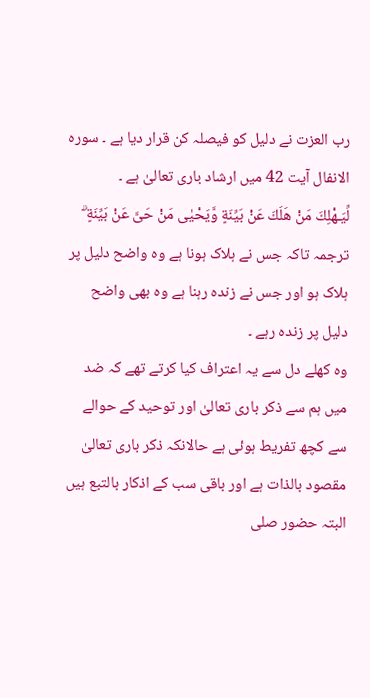رب العزت نے دلیل کو فیصلہ کن قرار دیا ہے ۔ سورہ الانفال آیت 42 میں ارشاد باری تعالیٰ ہے ۔
لِّيَـهْلِكَ مَنْ هَلَكَ عَنْ بَيِّنَةٍ وَّيَحْيٰى مَنْ حَىَّ عَنْ بَيِّنَةٍ ۗ
ترجمہ تاکہ جس نے ہلاک ہونا ہے وہ واضح دلیل پر ہلاک ہو اور جس نے زندہ رہنا ہے وہ بھی واضح دلیل پر زندہ رہے ۔
وہ کھلے دل سے یہ اعتراف کیا کرتے تھے کہ ضد میں ہم سے ذکر باری تعالیٰ اور توحید کے حوالے سے کچھ تفریط ہوئی ہے حالانکہ ذکر باری تعالیٰ مقصود بالذات ہے اور باقی سب کے اذکار بالتبع ہیں البتہ حضور صلی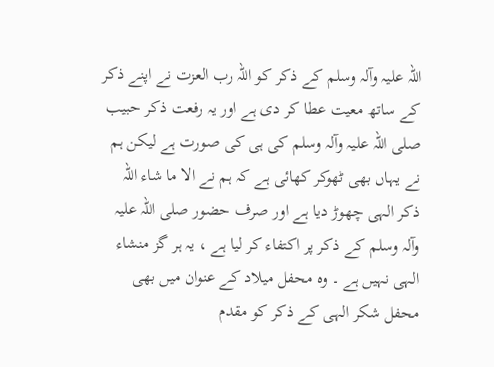اللہ علیہ وآلہ وسلم کے ذکر کو اللہ رب العزت نے اپنے ذکر کے ساتھ معیت عطا کر دی ہے اور یہ رفعت ذکر حبیب صلی اللہ علیہ وآلہ وسلم کی ہی کی صورت ہے لیکن ہم نے یہاں بھی ٹھوکر کھائی ہے کہ ہم نے الا ما شاء اللہ ذکر الہی چھوڑ دیا ہے اور صرف حضور صلی اللہ علیہ وآلہ وسلم کے ذکر پر اکتفاء کر لیا ہے ، یہ ہر گز منشاء الہی نہیں ہے ۔ وہ محفل میلاد کے عنوان میں بھی محفل شکر الہی کے ذکر کو مقدم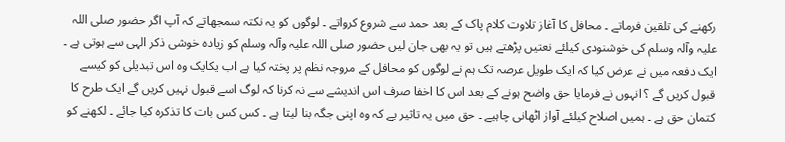رکھنے کی تلقین فرماتے ۔ محافل کا آغاز تلاوت کلام پاک کے بعد حمد سے شروع کرواتے ۔ لوگوں کو یہ نکتہ سمجھاتے کہ آپ اگر حضور صلی اللہ علیہ وآلہ وسلم کی خوشنودی کیلئے نعتیں پڑھتے ہیں تو یہ بھی جان لیں حضور صلی اللہ علیہ وآلہ وسلم کو زیادہ خوشی ذکر الہی سے ہوتی ہے ۔ ایک دفعہ میں نے عرض کیا کہ ایک طویل عرصہ تک ہم نے لوگوں کو محافل کے مروجہ نظم پر پختہ کیا ہے اب یکایک وہ اس تبدیلی کو کیسے قبول کریں گے ؟ انہوں نے فرمایا حق واضح ہونے کے بعد اس کا اخفا صرف اس اندیشے سے نہ کرنا کہ لوگ اسے قبول نہیں کریں گے ایک طرح کا کتمان حق ہے ۔ ہمیں اصلاح کیلئے آواز اٹھانی چاہیے ۔ حق میں یہ تاثیر یے کہ وہ اپنی جگہ بنا لیتا ہے ۔ کس کس بات کا تذکرہ کیا جائے ۔ لکھنے کو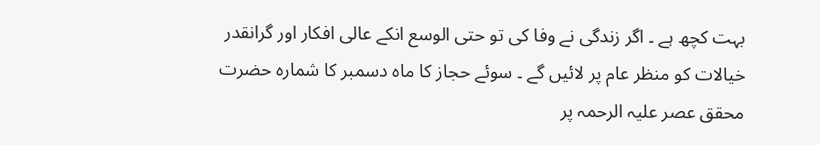بہت کچھ ہے ۔ اگر زندگی نے وفا کی تو حتی الوسع انکے عالی افکار اور گرانقدر خیالات کو منظر عام پر لائیں گے ۔ سوئے حجاز کا ماہ دسمبر کا شمارہ حضرت محقق عصر علیہ الرحمہ پر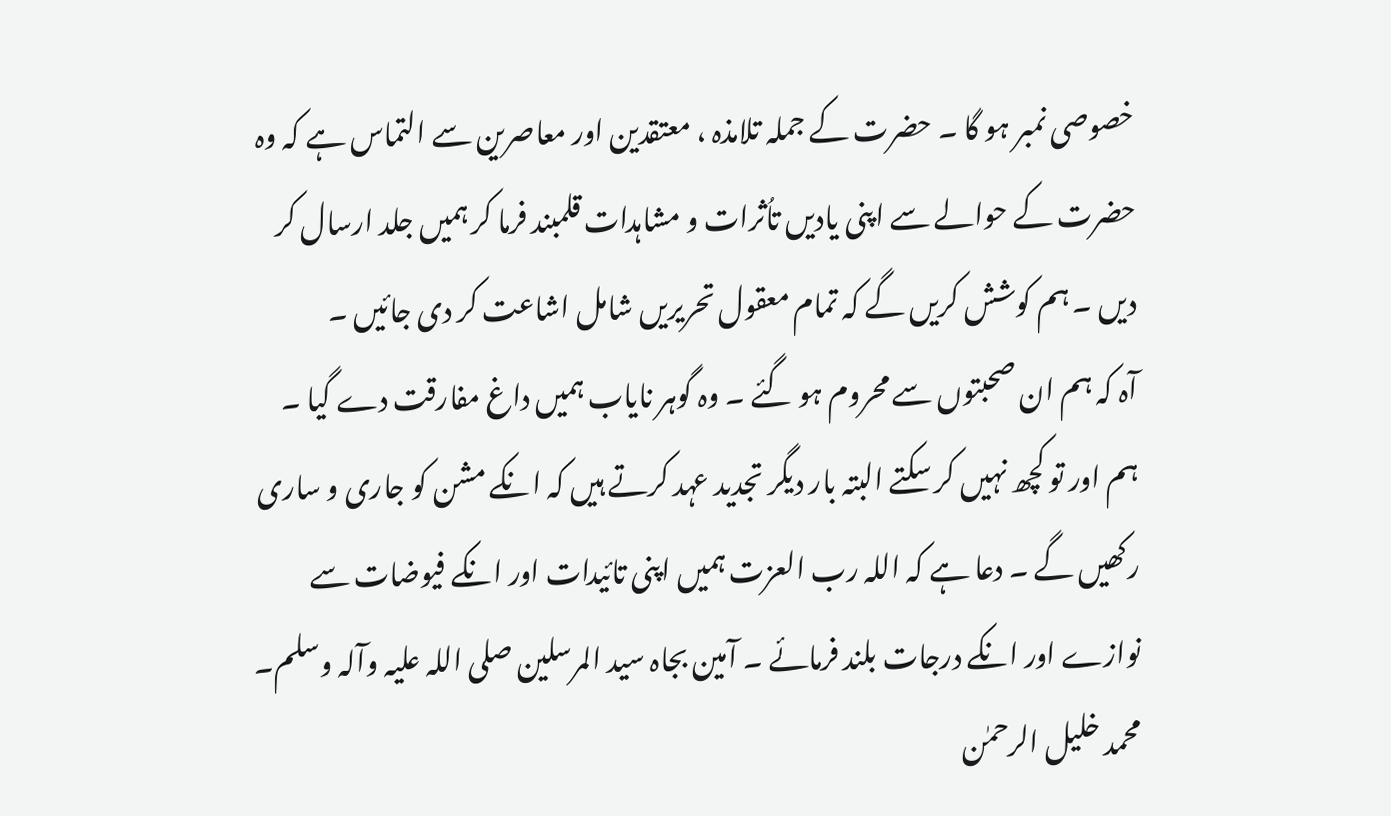خصوصی نمبر ہو گا ۔ حضرت کے جملہ تلامذہ ، معتقدین اور معاصرین سے التماس ہے کہ وہ حضرت کے حوالے سے اپنی یادیں تاُثرات و مشاہدات قلمبند فرما کر ہمیں جلد ارسال کر دیں ۔ ہم کوشش کریں گے کہ تمام معقول تحریریں شامل اشاعت کر دی جائیں ۔
آہ کہ ہم ان صحبتوں سے محروم ہو گئے ۔ وہ گوہر نایاب ہمیں داغ مفارقت دے گیا ۔ ہم اور تو کچھ نہیں کر سکتے البتہ بار دیگر تجدید عہد کرتے ہیں کہ انکے مشن کو جاری و ساری رکھیں گے ۔ دعا ہے کہ اللہ رب العزت ہمیں اپنی تائیدات اور انکے فیوضات سے نوازے اور انکے درجات بلند فرمائے ۔ آمین بجاہ سید المرسلین صلی اللہ علیہ وآلہ وسلم۔
محمد خلیل الرحمٰن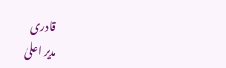قادری
مدیر اعلیٰ